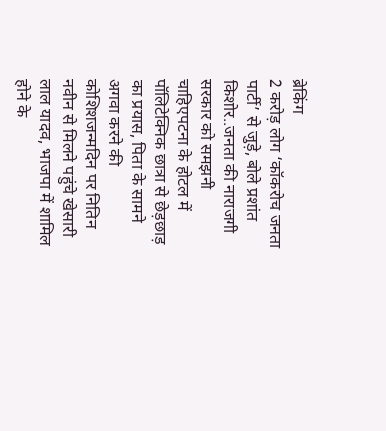ब्रेकिंग
2 करोड़ लोग ‘कॉकरोच जनता पार्टी’ से जुड़े, बोले प्रशांत किशोर..जनता की नाराजगी सरकार को समझनी चाहिएपटना के होटल में पॉलिटेक्निक छात्रा से छेड़छाड़ का प्रयास, पिता के सामने अगवा करने की कोशिशजन्मदिन पर नितिन नवीन से मिलने पहुंचे खेसारी लाल यादव, भाजपा में शामिल होने के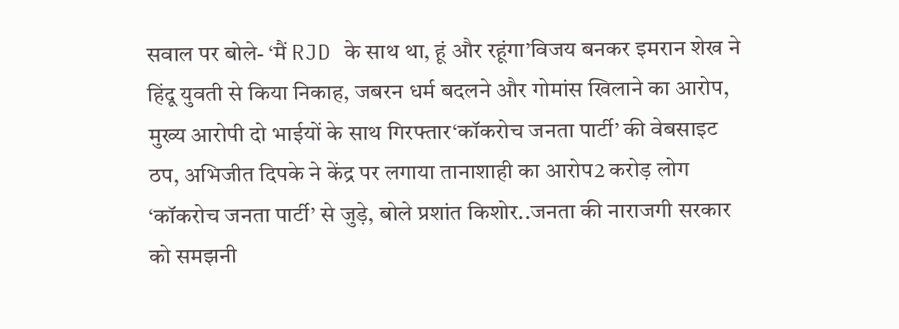सवाल पर बोले- ‘मैं RJD के साथ था, हूं और रहूंगा’विजय बनकर इमरान शेख ने हिंदू युवती से किया निकाह, जबरन धर्म बदलने और गोमांस खिलाने का आरोप, मुख्य आरोपी दो भाईयों के साथ गिरफ्तार‘कॉकरोच जनता पार्टी’ की वेबसाइट ठप, अभिजीत दिपके ने केंद्र पर लगाया तानाशाही का आरोप2 करोड़ लोग ‘कॉकरोच जनता पार्टी’ से जुड़े, बोले प्रशांत किशोर..जनता की नाराजगी सरकार को समझनी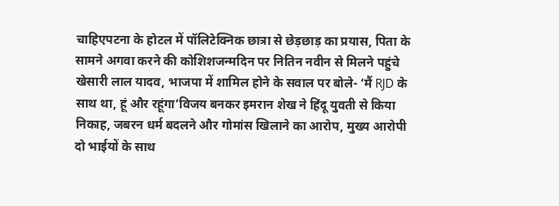चाहिएपटना के होटल में पॉलिटेक्निक छात्रा से छेड़छाड़ का प्रयास, पिता के सामने अगवा करने की कोशिशजन्मदिन पर नितिन नवीन से मिलने पहुंचे खेसारी लाल यादव, भाजपा में शामिल होने के सवाल पर बोले- ‘मैं RJD के साथ था, हूं और रहूंगा’विजय बनकर इमरान शेख ने हिंदू युवती से किया निकाह, जबरन धर्म बदलने और गोमांस खिलाने का आरोप, मुख्य आरोपी दो भाईयों के साथ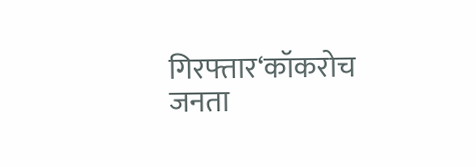गिरफ्तार‘कॉकरोच जनता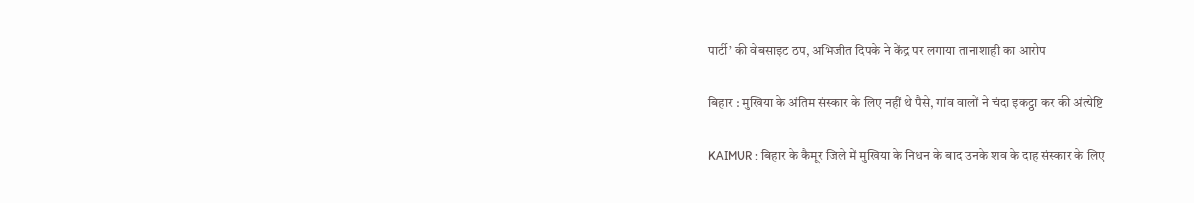पार्टी’ की वेबसाइट ठप, अभिजीत दिपके ने केंद्र पर लगाया तानाशाही का आरोप

बिहार : मुखिया के अंतिम संस्कार के लिए नहीं थे पैसे, गांव वालों ने चंदा इकट्ठा कर की अंत्‍येष्टि

KAIMUR : बिहार के कैमूर जिले में मुखिया के निधन के बाद उनके शव के दाह संस्कार के लिए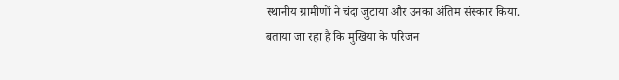स्थानीय ग्रामीणों ने चंदा जुटाया और उनका अंतिम संस्कार किया. बताया जा रहा है कि मुखिया के परिजन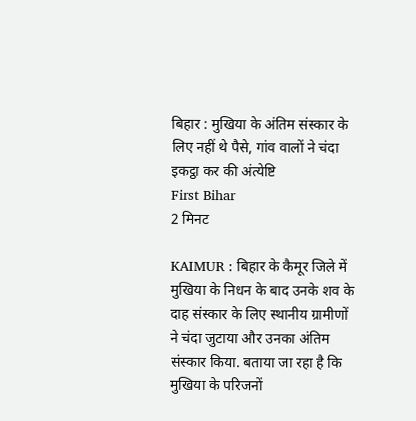बिहार : मुखिया के अंतिम संस्कार के लिए नहीं थे पैसे, गांव वालों ने चंदा इकट्ठा कर की अंत्‍येष्टि
First Bihar
2 मिनट

KAIMUR : बिहार के कैमूर जिले में मुखिया के निधन के बाद उनके शव के दाह संस्कार के लिए स्थानीय ग्रामीणों ने चंदा जुटाया और उनका अंतिम संस्कार किया. बताया जा रहा है कि मुखिया के परिजनों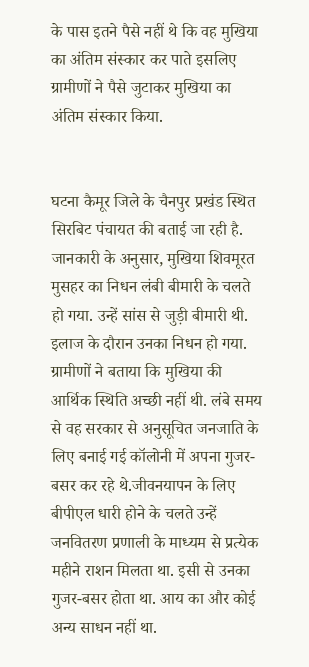के पास इतने पैसे नहीं थे कि वह मुखिया का अंतिम संस्कार कर पाते इसलिए ग्रामीणों ने पैसे जुटाकर मुखिया का अंतिम संस्कार किया.


घटना कैमूर जिले के चैनपुर प्रखंड स्थित सिरबिट पंचायत की बताई जा रही है. जानकारी के अनुसार, मुखिया शिवमूरत मुसहर का निधन लंबी बीमारी के चलते हो गया. उन्हें सांस से जुड़ी बीमारी थी. इलाज के दौरान उनका निधन हो गया. ग्रामीणों ने बताया कि मुखिया की आर्थिक स्थिति अच्छी नहीं थी. लंबे समय से वह सरकार से अनुसूचित जनजाति के लिए बनाई गई कॉलोनी में अपना गुजर-बसर कर रहे थे.जीवनयापन के लिए बीपीएल धारी होने के चलते उन्हें जनवितरण प्रणाली के माध्यम से प्रत्येक महीने राशन मिलता था. इसी से उनका गुजर-बसर होता था. आय का और कोई अन्य साधन नहीं था.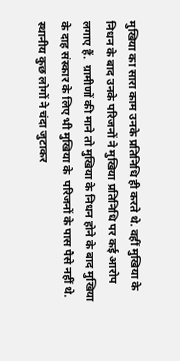मुखिया का सारा काम उनके प्रतिनिधि ही करते थे. वहीं मुखिया के निधन के बाद उनके परिजनों ने मुखिया प्रतिनिधि पर कई आरोप लगाए हैं.  ग्रामीणों की माने तो मुखिया के निधन होने के बाद मुखिया के दाह संस्कार के लिए भी मुखिया के  परिजनों के पास पैसे नहीं थे. स्थानीय कुछ लोगों ने चंदा जुटाकर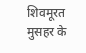शिवमूरत मुसहर के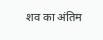शव का अंतिम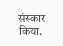संस्‍कार किया.